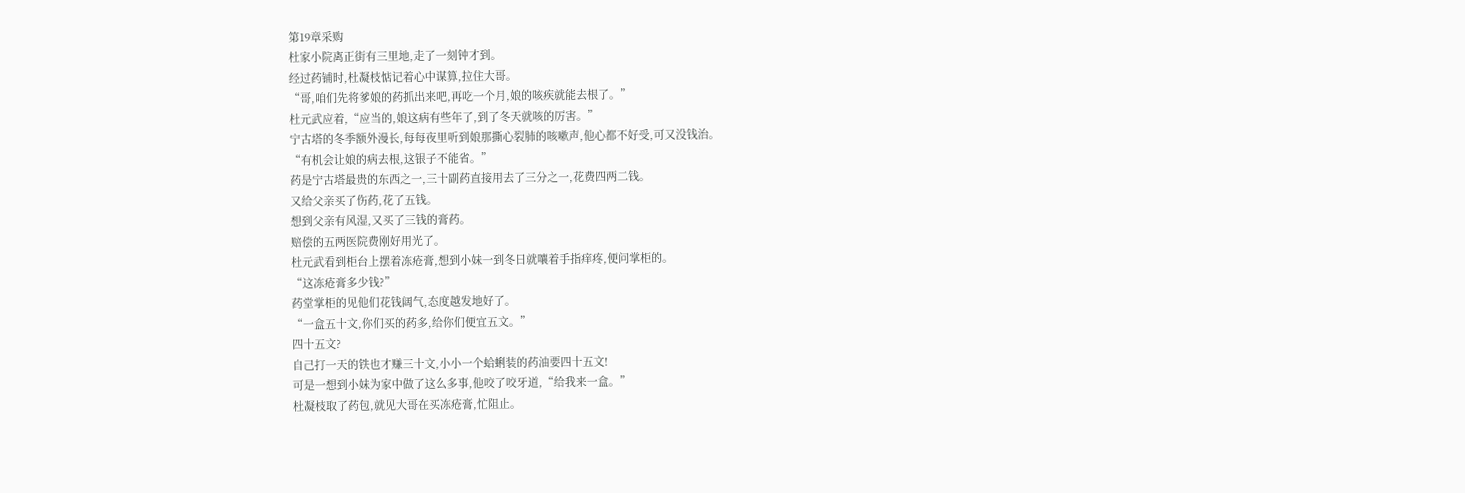第19章采购
杜家小院离正街有三里地,走了一刻钟才到。
经过药铺时,杜凝枝惦记着心中谋算,拉住大哥。
“哥,咱们先将爹娘的药抓出来吧,再吃一个月,娘的咳疾就能去根了。”
杜元武应着,“应当的,娘这病有些年了,到了冬天就咳的厉害。”
宁古塔的冬季额外漫长,每每夜里听到娘那撕心裂肺的咳嗽声,他心都不好受,可又没钱治。
“有机会让娘的病去根,这银子不能省。”
药是宁古塔最贵的东西之一,三十副药直接用去了三分之一,花费四两二钱。
又给父亲买了伤药,花了五钱。
想到父亲有风湿,又买了三钱的膏药。
赔偿的五两医院费刚好用光了。
杜元武看到柜台上摆着冻疮膏,想到小妹一到冬日就嚷着手指痒疼,便问掌柜的。
“这冻疮膏多少钱?”
药堂掌柜的见他们花钱阔气,态度越发地好了。
“一盒五十文,你们买的药多,给你们便宜五文。”
四十五文?
自己打一天的铁也才赚三十文,小小一个蛤蜊装的药油要四十五文!
可是一想到小妹为家中做了这么多事,他咬了咬牙道,“给我来一盒。”
杜凝枝取了药包,就见大哥在买冻疮膏,忙阻止。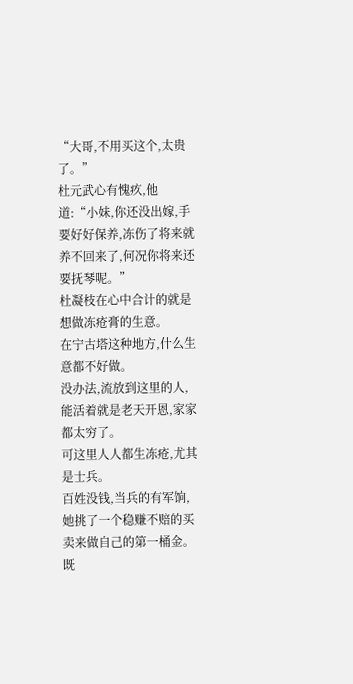“大哥,不用买这个,太贵了。”
杜元武心有愧疚,他道:“小妹,你还没出嫁,手要好好保养,冻伤了将来就养不回来了,何况你将来还要抚琴呢。”
杜凝枝在心中合计的就是想做冻疮膏的生意。
在宁古塔这种地方,什么生意都不好做。
没办法,流放到这里的人,能活着就是老天开恩,家家都太穷了。
可这里人人都生冻疮,尤其是士兵。
百姓没钱,当兵的有军饷,她挑了一个稳赚不赔的买卖来做自己的第一桶金。
既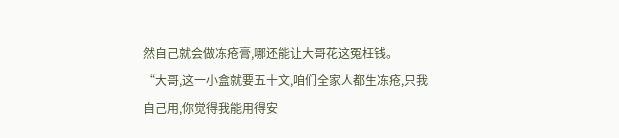然自己就会做冻疮膏,哪还能让大哥花这冤枉钱。
“大哥,这一小盒就要五十文,咱们全家人都生冻疮,只我自己用,你觉得我能用得安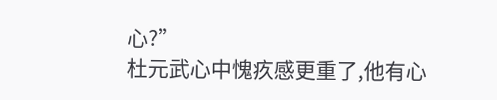心?”
杜元武心中愧疚感更重了,他有心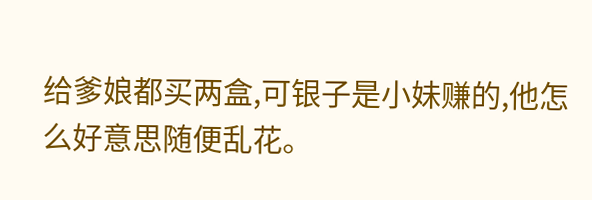给爹娘都买两盒,可银子是小妹赚的,他怎么好意思随便乱花。